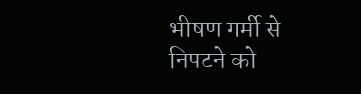भीषण गर्मी से निपटने को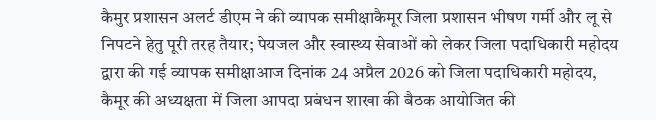कैमुर प्रशासन अलर्ट डीएम ने की व्यापक समीक्षाकैमूर जिला प्रशासन भीषण गर्मी और लू से निपटने हेतु पूरी तरह तैयार; पेयजल और स्वास्थ्य सेवाओं को लेकर जिला पदाधिकारी महोदय द्वारा की गई व्यापक समीक्षाआज दिनांक 24 अप्रैल 2026 को जिला पदाधिकारी महोदय, कैमूर की अध्यक्षता में जिला आपदा प्रबंधन शाखा की बैठक आयोजित की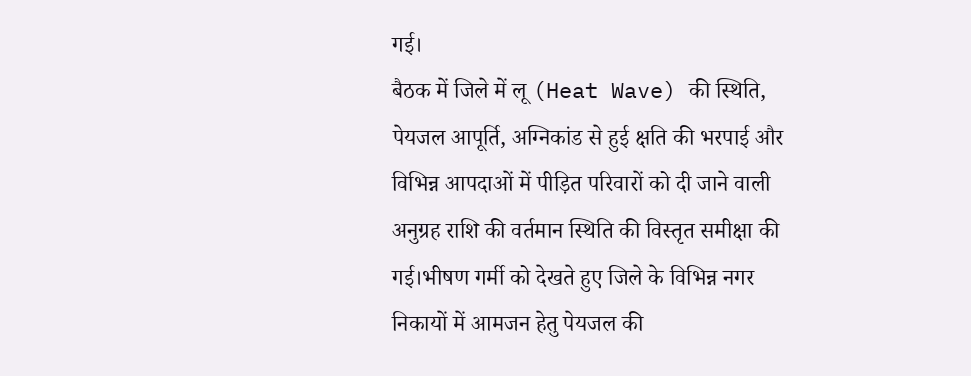गई।
बैठक में जिले में लू (Heat Wave) की स्थिति, पेयजल आपूर्ति, अग्निकांड से हुई क्षति की भरपाई और विभिन्न आपदाओं में पीड़ित परिवारों को दी जाने वाली अनुग्रह राशि की वर्तमान स्थिति की विस्तृत समीक्षा की गई।भीषण गर्मी को देखते हुए जिले के विभिन्न नगर निकायों में आमजन हेतु पेयजल की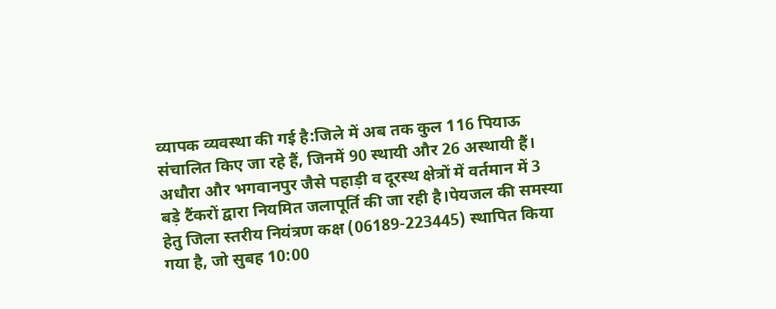व्यापक व्यवस्था की गई है:जिले में अब तक कुल 116 पियाऊ संचालित किए जा रहे हैं, जिनमें 90 स्थायी और 26 अस्थायी हैं।
अधौरा और भगवानपुर जैसे पहाड़ी व दूरस्थ क्षेत्रों में वर्तमान में 3 बड़े टैंकरों द्वारा नियमित जलापूर्ति की जा रही है।पेयजल की समस्या हेतु जिला स्तरीय नियंत्रण कक्ष (06189-223445) स्थापित किया गया है, जो सुबह 10:00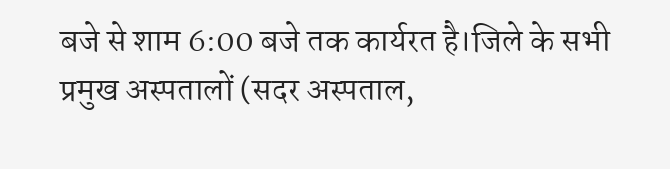बजे से शाम 6:00 बजे तक कार्यरत है।जिले के सभी प्रमुख अस्पतालों (सदर अस्पताल,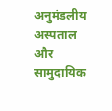अनुमंडलीय अस्पताल और सामुदायिक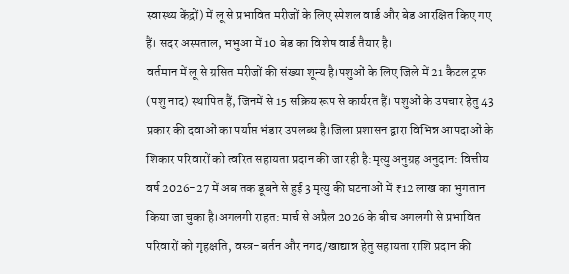स्वास्थ्य केंद्रों) में लू से प्रभावित मरीजों के लिए स्पेशल वार्ड और बेड आरक्षित किए गए हैं। सदर अस्पताल, भभुआ में 10 बेड का विशेष वार्ड तैयार है।
वर्तमान में लू से ग्रसित मरीजों की संख्या शून्य है।पशुओं के लिए जिले में 21 कैटल ट्रफ (पशु नाद) स्थापित हैं, जिनमें से 15 सक्रिय रूप से कार्यरत हैं। पशुओं के उपचार हेतु 43 प्रकार की दवाओं का पर्याप्त भंडार उपलब्ध है।जिला प्रशासन द्वारा विभिन्न आपदाओं के शिकार परिवारों को त्वरित सहायता प्रदान की जा रही है:मृत्यु अनुग्रह अनुदान: वित्तीय वर्ष 2026-27 में अब तक डूबने से हुई 3 मृत्यु की घटनाओं में ₹12 लाख का भुगतान किया जा चुका है।अगलगी राहत: मार्च से अप्रैल 2026 के बीच अगलगी से प्रभावित परिवारों को गृहक्षति, वस्त्र-बर्तन और नगद/खाद्यान्न हेतु सहायता राशि प्रदान की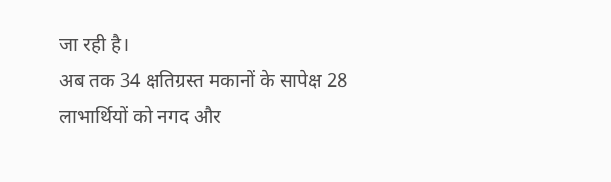जा रही है।
अब तक 34 क्षतिग्रस्त मकानों के सापेक्ष 28 लाभार्थियों को नगद और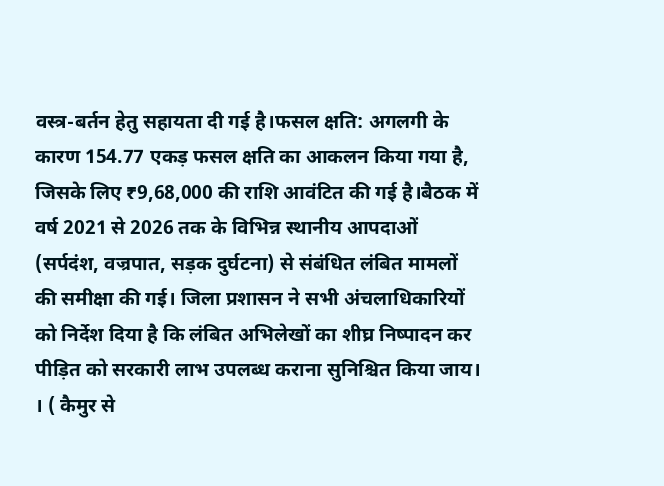वस्त्र-बर्तन हेतु सहायता दी गई है।फसल क्षति: अगलगी के कारण 154.77 एकड़ फसल क्षति का आकलन किया गया है, जिसके लिए ₹9,68,000 की राशि आवंटित की गई है।बैठक में वर्ष 2021 से 2026 तक के विभिन्न स्थानीय आपदाओं (सर्पदंश, वज्रपात, सड़क दुर्घटना) से संबंधित लंबित मामलों की समीक्षा की गई। जिला प्रशासन ने सभी अंचलाधिकारियों को निर्देश दिया है कि लंबित अभिलेखों का शीघ्र निष्पादन कर पीड़ित को सरकारी लाभ उपलब्ध कराना सुनिश्चित किया जाय।
। ( कैमुर से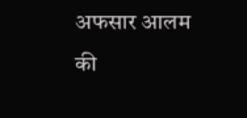अफसार आलम की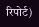रिपोर्ट)